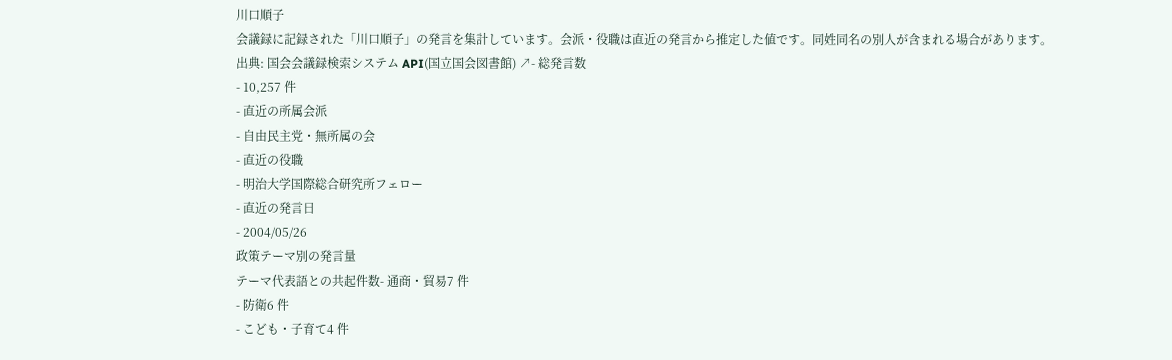川口順子
会議録に記録された「川口順子」の発言を集計しています。会派・役職は直近の発言から推定した値です。同姓同名の別人が含まれる場合があります。
出典: 国会会議録検索システム API(国立国会図書館) ↗- 総発言数
- 10,257 件
- 直近の所属会派
- 自由民主党・無所属の会
- 直近の役職
- 明治大学国際総合研究所フェロー
- 直近の発言日
- 2004/05/26
政策テーマ別の発言量
テーマ代表語との共起件数- 通商・貿易7 件
- 防衛6 件
- こども・子育て4 件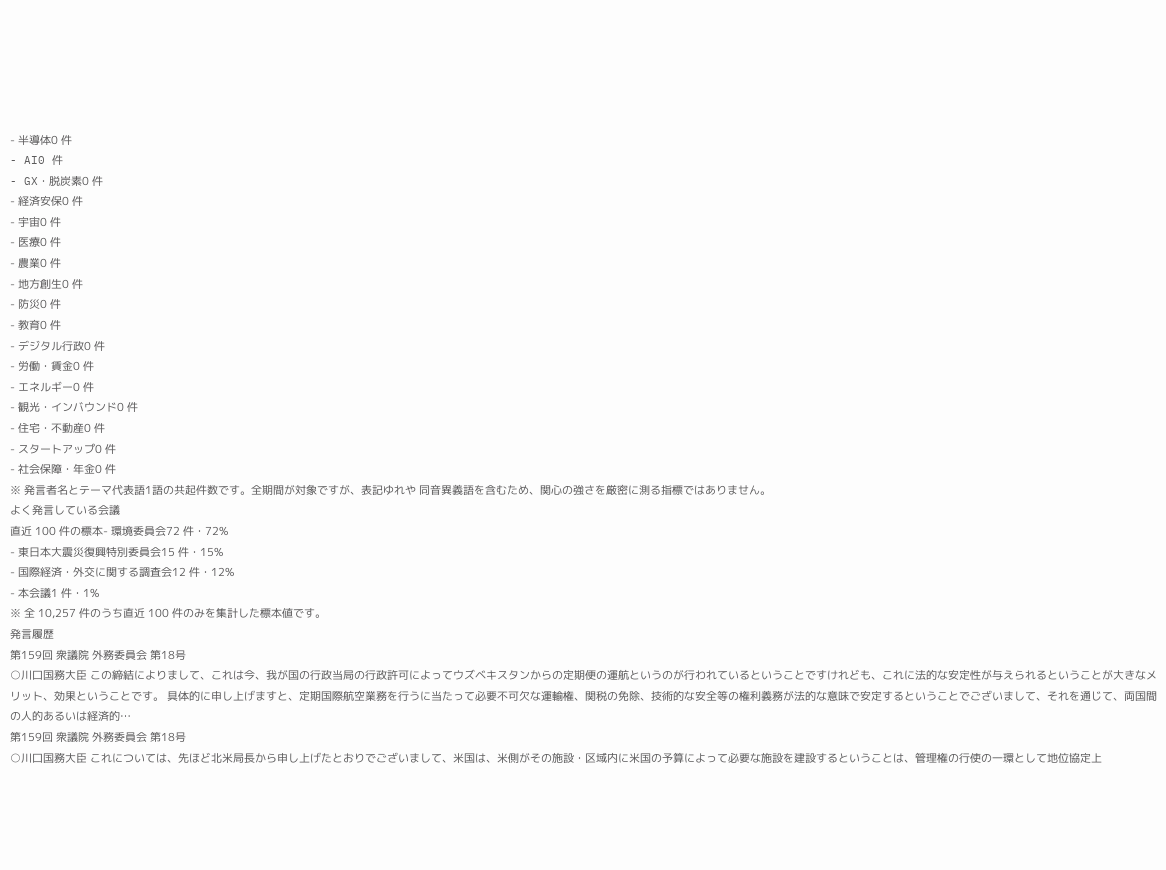- 半導体0 件
- AI0 件
- GX・脱炭素0 件
- 経済安保0 件
- 宇宙0 件
- 医療0 件
- 農業0 件
- 地方創生0 件
- 防災0 件
- 教育0 件
- デジタル行政0 件
- 労働・賃金0 件
- エネルギー0 件
- 観光・インバウンド0 件
- 住宅・不動産0 件
- スタートアップ0 件
- 社会保障・年金0 件
※ 発言者名とテーマ代表語1語の共起件数です。全期間が対象ですが、表記ゆれや 同音異義語を含むため、関心の強さを厳密に測る指標ではありません。
よく発言している会議
直近 100 件の標本- 環境委員会72 件・72%
- 東日本大震災復興特別委員会15 件・15%
- 国際経済・外交に関する調査会12 件・12%
- 本会議1 件・1%
※ 全 10,257 件のうち直近 100 件のみを集計した標本値です。
発言履歴
第159回 衆議院 外務委員会 第18号
○川口国務大臣 この締結によりまして、これは今、我が国の行政当局の行政許可によってウズベキスタンからの定期便の運航というのが行われているということですけれども、これに法的な安定性が与えられるということが大きなメリット、効果ということです。 具体的に申し上げますと、定期国際航空業務を行うに当たって必要不可欠な運輸権、関税の免除、技術的な安全等の権利義務が法的な意味で安定するということでございまして、それを通じて、両国間の人的あるいは経済的…
第159回 衆議院 外務委員会 第18号
○川口国務大臣 これについては、先ほど北米局長から申し上げたとおりでございまして、米国は、米側がその施設・区域内に米国の予算によって必要な施設を建設するということは、管理権の行使の一環として地位協定上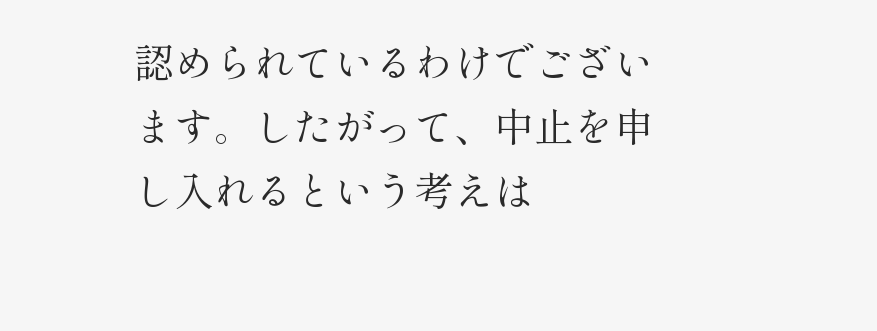認められているわけでございます。したがって、中止を申し入れるという考えは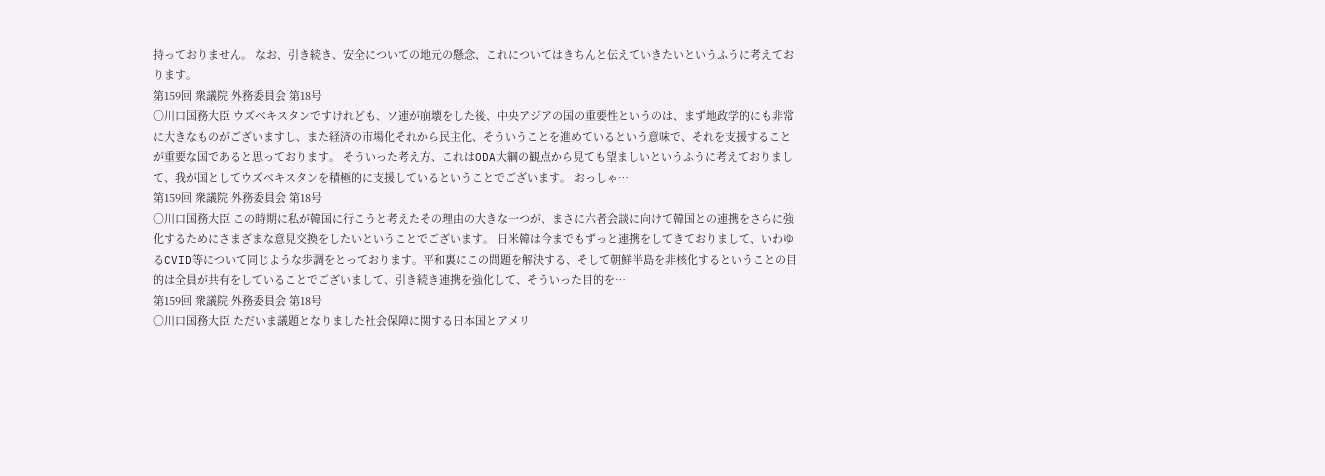持っておりません。 なお、引き続き、安全についての地元の懸念、これについてはきちんと伝えていきたいというふうに考えております。
第159回 衆議院 外務委員会 第18号
○川口国務大臣 ウズベキスタンですけれども、ソ連が崩壊をした後、中央アジアの国の重要性というのは、まず地政学的にも非常に大きなものがございますし、また経済の市場化それから民主化、そういうことを進めているという意味で、それを支援することが重要な国であると思っております。 そういった考え方、これはODA大綱の観点から見ても望ましいというふうに考えておりまして、我が国としてウズベキスタンを積極的に支援しているということでございます。 おっしゃ…
第159回 衆議院 外務委員会 第18号
○川口国務大臣 この時期に私が韓国に行こうと考えたその理由の大きな一つが、まさに六者会談に向けて韓国との連携をさらに強化するためにさまざまな意見交換をしたいということでございます。 日米韓は今までもずっと連携をしてきておりまして、いわゆるCVID等について同じような歩調をとっております。平和裏にこの問題を解決する、そして朝鮮半島を非核化するということの目的は全員が共有をしていることでございまして、引き続き連携を強化して、そういった目的を…
第159回 衆議院 外務委員会 第18号
○川口国務大臣 ただいま議題となりました社会保障に関する日本国とアメリ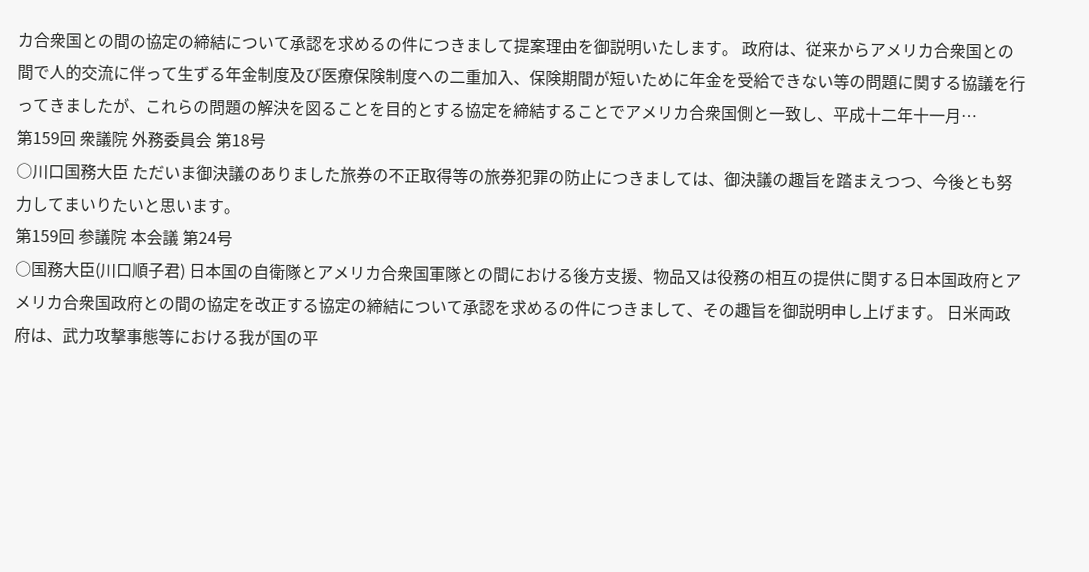カ合衆国との間の協定の締結について承認を求めるの件につきまして提案理由を御説明いたします。 政府は、従来からアメリカ合衆国との間で人的交流に伴って生ずる年金制度及び医療保険制度への二重加入、保険期間が短いために年金を受給できない等の問題に関する協議を行ってきましたが、これらの問題の解決を図ることを目的とする協定を締結することでアメリカ合衆国側と一致し、平成十二年十一月…
第159回 衆議院 外務委員会 第18号
○川口国務大臣 ただいま御決議のありました旅券の不正取得等の旅券犯罪の防止につきましては、御決議の趣旨を踏まえつつ、今後とも努力してまいりたいと思います。
第159回 参議院 本会議 第24号
○国務大臣(川口順子君) 日本国の自衛隊とアメリカ合衆国軍隊との間における後方支援、物品又は役務の相互の提供に関する日本国政府とアメリカ合衆国政府との間の協定を改正する協定の締結について承認を求めるの件につきまして、その趣旨を御説明申し上げます。 日米両政府は、武力攻撃事態等における我が国の平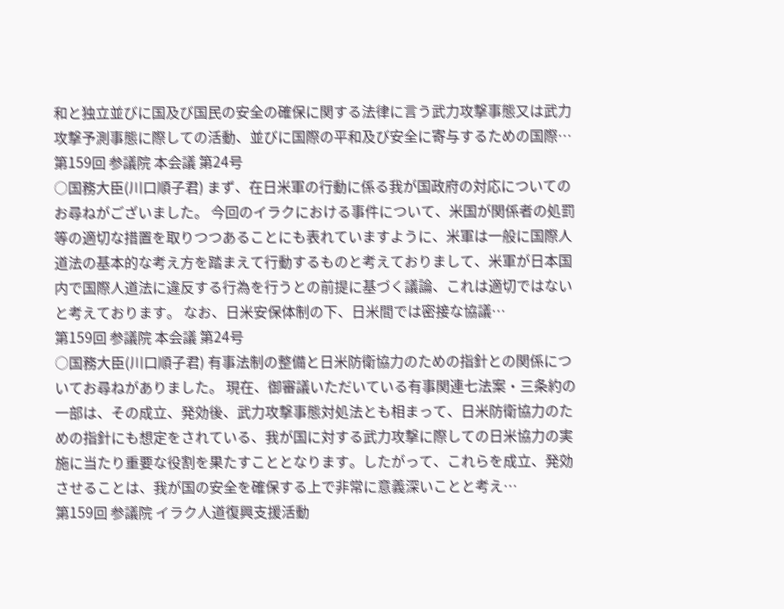和と独立並びに国及び国民の安全の確保に関する法律に言う武力攻撃事態又は武力攻撃予測事態に際しての活動、並びに国際の平和及び安全に寄与するための国際…
第159回 参議院 本会議 第24号
○国務大臣(川口順子君) まず、在日米軍の行動に係る我が国政府の対応についてのお尋ねがございました。 今回のイラクにおける事件について、米国が関係者の処罰等の適切な措置を取りつつあることにも表れていますように、米軍は一般に国際人道法の基本的な考え方を踏まえて行動するものと考えておりまして、米軍が日本国内で国際人道法に違反する行為を行うとの前提に基づく議論、これは適切ではないと考えております。 なお、日米安保体制の下、日米間では密接な協議…
第159回 参議院 本会議 第24号
○国務大臣(川口順子君) 有事法制の整備と日米防衛協力のための指針との関係についてお尋ねがありました。 現在、御審議いただいている有事関連七法案・三条約の一部は、その成立、発効後、武力攻撃事態対処法とも相まって、日米防衛協力のための指針にも想定をされている、我が国に対する武力攻撃に際しての日米協力の実施に当たり重要な役割を果たすこととなります。したがって、これらを成立、発効させることは、我が国の安全を確保する上で非常に意義深いことと考え…
第159回 参議院 イラク人道復興支援活動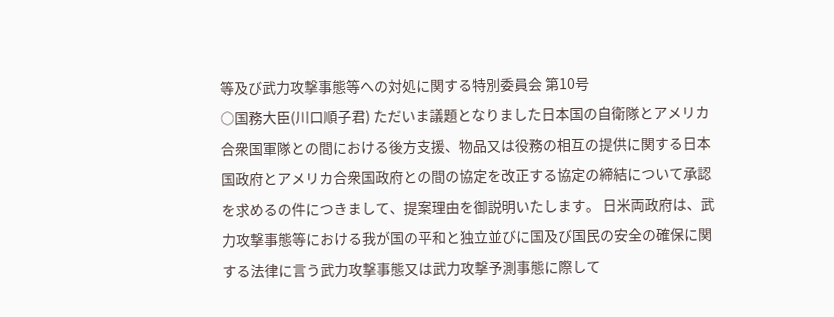等及び武力攻撃事態等への対処に関する特別委員会 第10号
○国務大臣(川口順子君) ただいま議題となりました日本国の自衛隊とアメリカ合衆国軍隊との間における後方支援、物品又は役務の相互の提供に関する日本国政府とアメリカ合衆国政府との間の協定を改正する協定の締結について承認を求めるの件につきまして、提案理由を御説明いたします。 日米両政府は、武力攻撃事態等における我が国の平和と独立並びに国及び国民の安全の確保に関する法律に言う武力攻撃事態又は武力攻撃予測事態に際して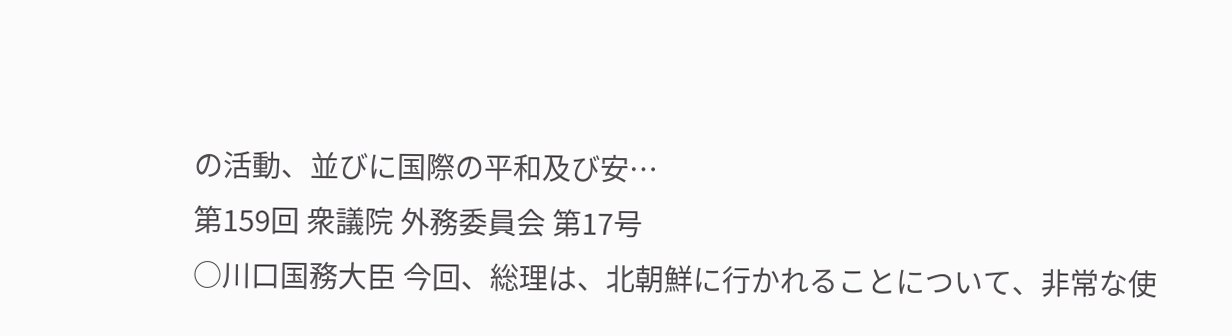の活動、並びに国際の平和及び安…
第159回 衆議院 外務委員会 第17号
○川口国務大臣 今回、総理は、北朝鮮に行かれることについて、非常な使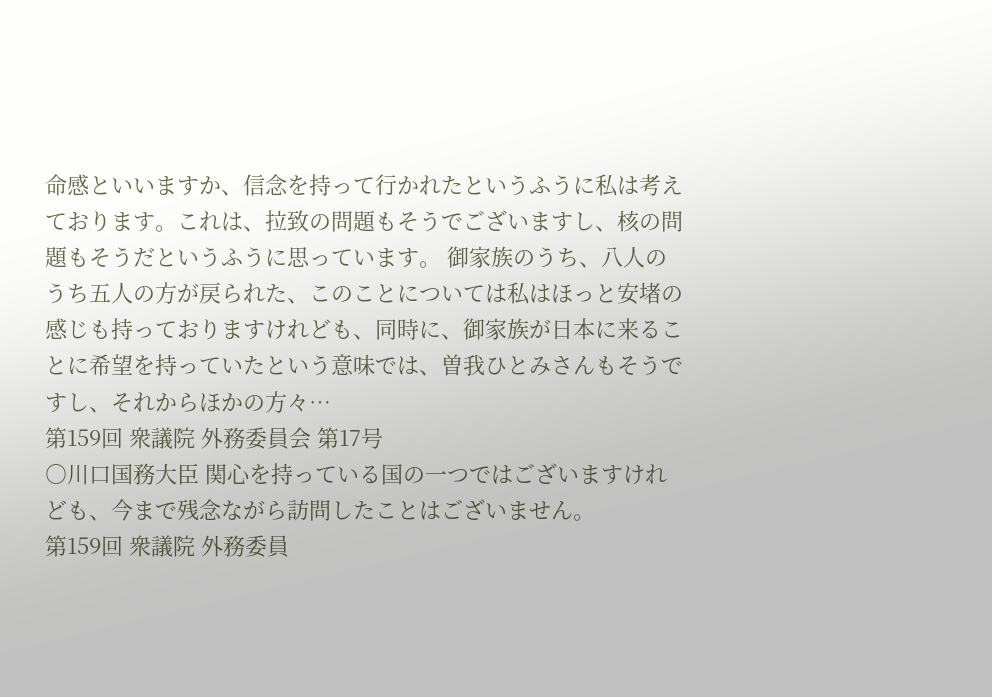命感といいますか、信念を持って行かれたというふうに私は考えております。これは、拉致の問題もそうでございますし、核の問題もそうだというふうに思っています。 御家族のうち、八人のうち五人の方が戻られた、このことについては私はほっと安堵の感じも持っておりますけれども、同時に、御家族が日本に来ることに希望を持っていたという意味では、曽我ひとみさんもそうですし、それからほかの方々…
第159回 衆議院 外務委員会 第17号
○川口国務大臣 関心を持っている国の一つではございますけれども、今まで残念ながら訪問したことはございません。
第159回 衆議院 外務委員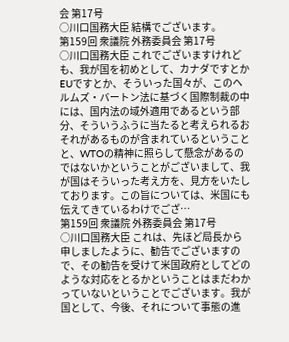会 第17号
○川口国務大臣 結構でございます。
第159回 衆議院 外務委員会 第17号
○川口国務大臣 これでございますけれども、我が国を初めとして、カナダですとかEUですとか、そういった国々が、このヘルムズ・バートン法に基づく国際制裁の中には、国内法の域外適用であるという部分、そういうふうに当たると考えられるおそれがあるものが含まれているということと、WTOの精神に照らして懸念があるのではないかということがございまして、我が国はそういった考え方を、見方をいたしております。この旨については、米国にも伝えてきているわけでござ…
第159回 衆議院 外務委員会 第17号
○川口国務大臣 これは、先ほど局長から申しましたように、勧告でございますので、その勧告を受けて米国政府としてどのような対応をとるかということはまだわかっていないということでございます。我が国として、今後、それについて事態の進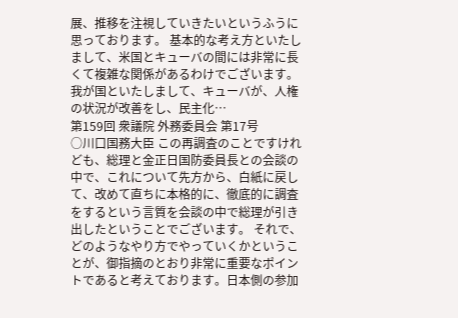展、推移を注視していきたいというふうに思っております。 基本的な考え方といたしまして、米国とキューバの間には非常に長くて複雑な関係があるわけでございます。我が国といたしまして、キューバが、人権の状況が改善をし、民主化…
第159回 衆議院 外務委員会 第17号
○川口国務大臣 この再調査のことですけれども、総理と金正日国防委員長との会談の中で、これについて先方から、白紙に戻して、改めて直ちに本格的に、徹底的に調査をするという言質を会談の中で総理が引き出したということでございます。 それで、どのようなやり方でやっていくかということが、御指摘のとおり非常に重要なポイントであると考えております。日本側の参加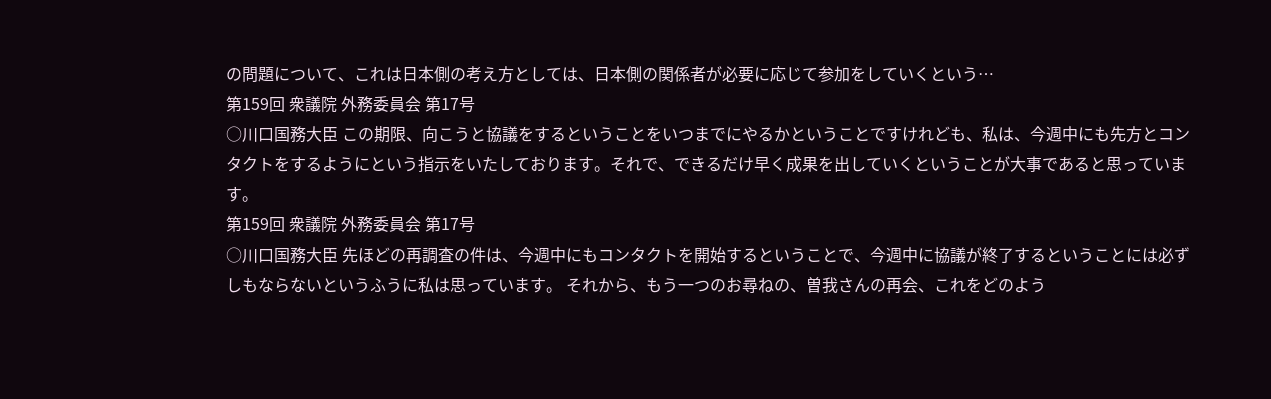の問題について、これは日本側の考え方としては、日本側の関係者が必要に応じて参加をしていくという…
第159回 衆議院 外務委員会 第17号
○川口国務大臣 この期限、向こうと協議をするということをいつまでにやるかということですけれども、私は、今週中にも先方とコンタクトをするようにという指示をいたしております。それで、できるだけ早く成果を出していくということが大事であると思っています。
第159回 衆議院 外務委員会 第17号
○川口国務大臣 先ほどの再調査の件は、今週中にもコンタクトを開始するということで、今週中に協議が終了するということには必ずしもならないというふうに私は思っています。 それから、もう一つのお尋ねの、曽我さんの再会、これをどのよう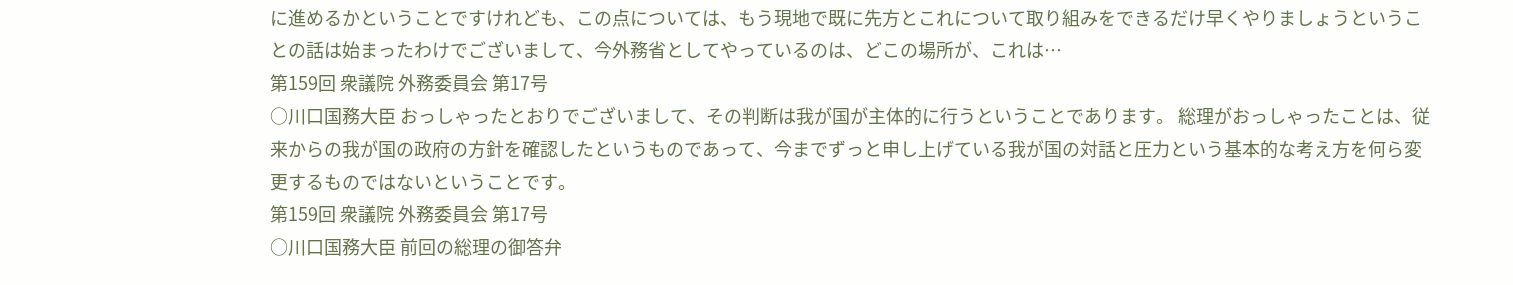に進めるかということですけれども、この点については、もう現地で既に先方とこれについて取り組みをできるだけ早くやりましょうということの話は始まったわけでございまして、今外務省としてやっているのは、どこの場所が、これは…
第159回 衆議院 外務委員会 第17号
○川口国務大臣 おっしゃったとおりでございまして、その判断は我が国が主体的に行うということであります。 総理がおっしゃったことは、従来からの我が国の政府の方針を確認したというものであって、今までずっと申し上げている我が国の対話と圧力という基本的な考え方を何ら変更するものではないということです。
第159回 衆議院 外務委員会 第17号
○川口国務大臣 前回の総理の御答弁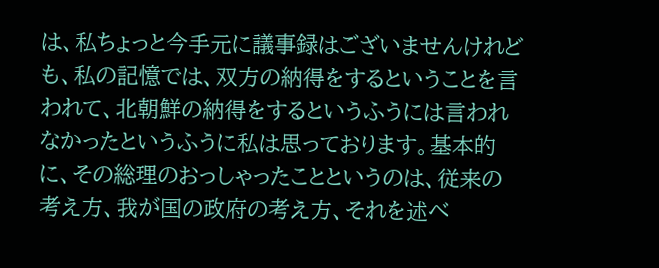は、私ちょっと今手元に議事録はございませんけれども、私の記憶では、双方の納得をするということを言われて、北朝鮮の納得をするというふうには言われなかったというふうに私は思っております。基本的に、その総理のおっしゃったことというのは、従来の考え方、我が国の政府の考え方、それを述べ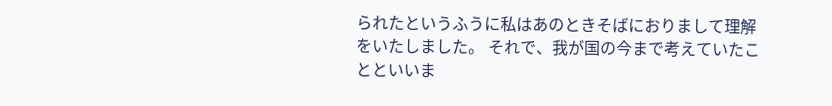られたというふうに私はあのときそばにおりまして理解をいたしました。 それで、我が国の今まで考えていたことといいま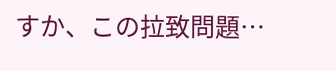すか、この拉致問題…